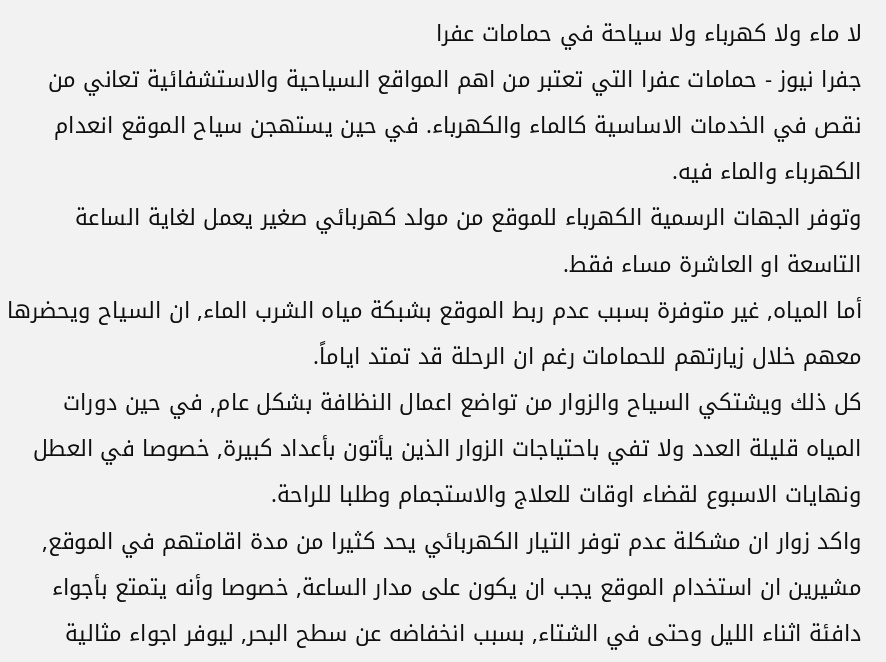لا ماء ولا كهرباء ولا سياحة في حمامات عفرا
جفرا نيوز - حمامات عفرا التي تعتبر من اهم المواقع السياحية والاستشفائية تعاني من نقص في الخدمات الاساسية كالماء والكهرباء. في حين يستهجن سياح الموقع انعدام الكهرباء والماء فيه.
وتوفر الجهات الرسمية الكهرباء للموقع من مولد كهربائي صغير يعمل لغاية الساعة التاسعة او العاشرة مساء فقط.
أما المياه, غير متوفرة بسبب عدم ربط الموقع بشبكة مياه الشرب الماء, ان السياح ويحضرها معهم خلال زيارتهم للحمامات رغم ان الرحلة قد تمتد اياماً.
كل ذلك ويشتكي السياح والزوار من تواضع اعمال النظافة بشكل عام, في حين دورات المياه قليلة العدد ولا تفي باحتياجات الزوار الذين يأتون بأعداد كبيرة, خصوصا في العطل ونهايات الاسبوع لقضاء اوقات للعلاج والاستجمام وطلبا للراحة.
واكد زوار ان مشكلة عدم توفر التيار الكهربائي يحد كثيرا من مدة اقامتهم في الموقع, مشيرين ان استخدام الموقع يجب ان يكون على مدار الساعة, خصوصا وأنه يتمتع بأجواء دافئة اثناء الليل وحتى في الشتاء, بسبب انخفاضه عن سطح البحر, ليوفر اجواء مثالية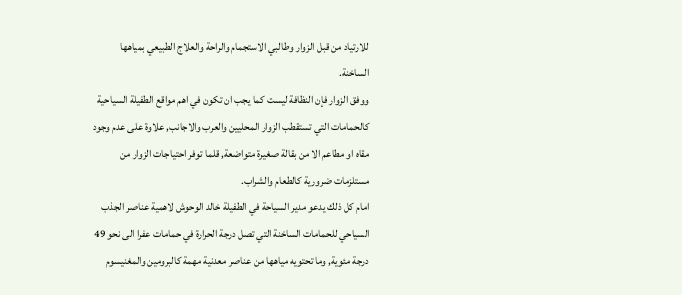للارتياد من قبل الزوار وطالبي الاستجمام والراحة والعلاج الطبيعي بمياهها الساخنة.
ووفق الزوار فإن النظافة ليست كما يجب ان تكون في اهم مواقع الطفيلة السياحية كالحمامات التي تستقطب الزوار المحليين والعرب والاجانب, علاوة على عدم وجود مقاه او مطاعم الا من بقالة صغيرة متواضعة, قلما توفر احتياجات الزوار من مستلزمات ضرورية كالطعام والشراب.
امام كل ذلك يدعو مدير السياحة في الطفيلة خالد الوحوش لاهمية عناصر الجذب السياحي للحمامات الساخنة التي تصل درجة الحرارة في حمامات عفرا الى نحو 49 درجة مئوية, وما تحتويه مياهها من عناصر معدنية مهمة كالبرومين والمغنيسوم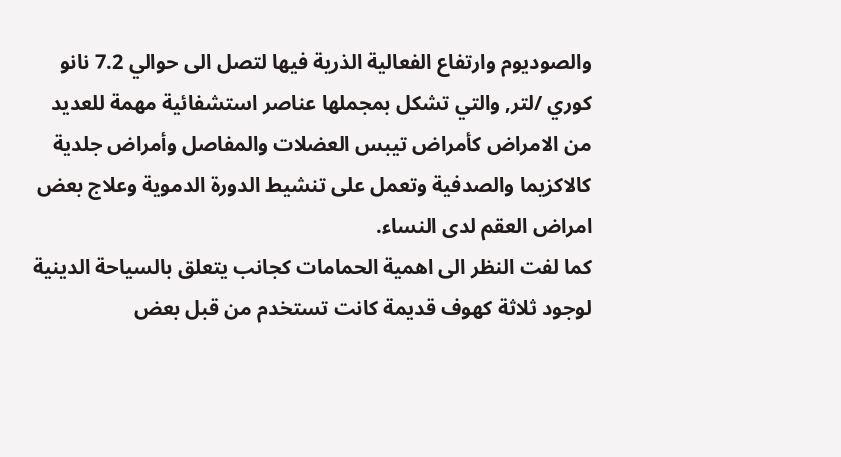والصوديوم وارتفاع الفعالية الذرية فيها لتصل الى حوالي 7.2 نانو كوري /لتر, والتي تشكل بمجملها عناصر استشفائية مهمة للعديد من الامراض كأمراض تيبس العضلات والمفاصل وأمراض جلدية كالاكزيما والصدفية وتعمل على تنشيط الدورة الدموية وعلاج بعض امراض العقم لدى النساء.
كما لفت النظر الى اهمية الحمامات كجانب يتعلق بالسياحة الدينية لوجود ثلاثة كهوف قديمة كانت تستخدم من قبل بعض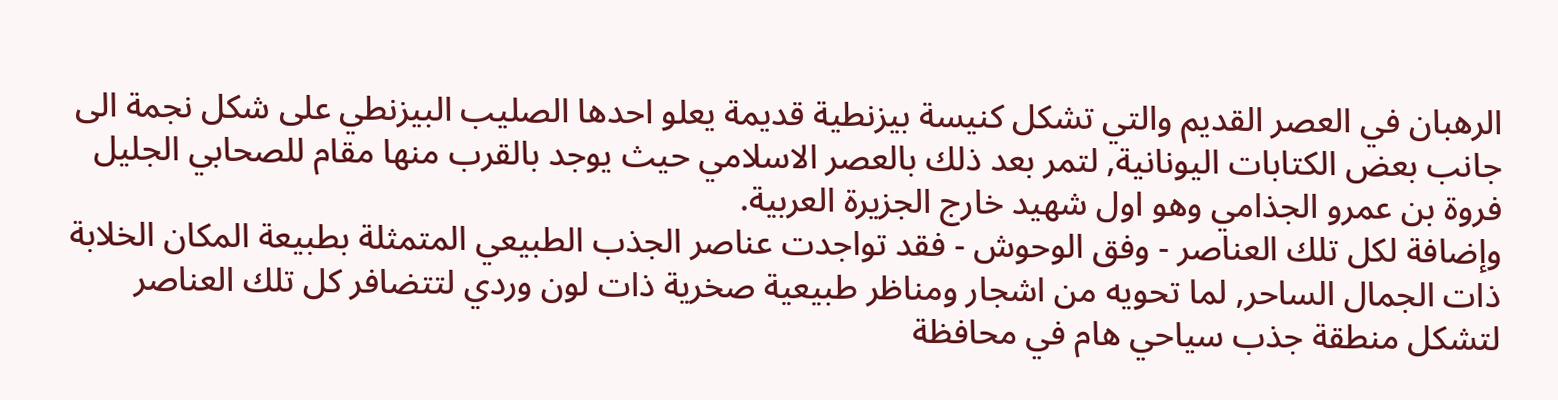الرهبان في العصر القديم والتي تشكل كنيسة بيزنطية قديمة يعلو احدها الصليب البيزنطي على شكل نجمة الى جانب بعض الكتابات اليونانية, لتمر بعد ذلك بالعصر الاسلامي حيث يوجد بالقرب منها مقام للصحابي الجليل فروة بن عمرو الجذامي وهو اول شهيد خارج الجزيرة العربية.
وإضافة لكل تلك العناصر - وفق الوحوش - فقد تواجدت عناصر الجذب الطبيعي المتمثلة بطبيعة المكان الخلابة ذات الجمال الساحر, لما تحويه من اشجار ومناظر طبيعية صخرية ذات لون وردي لتتضافر كل تلك العناصر لتشكل منطقة جذب سياحي هام في محافظة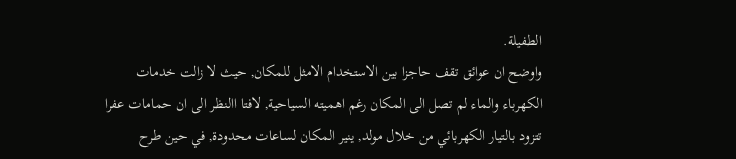الطفيلة.
واوضح ان عوائق تقف حاجزا بين الاستخدام الامثل للمكان, حيث لا زالت خدمات الكهرباء والماء لم تصل الى المكان رغم اهميته السياحية, لافتا االنظر الى ان حمامات عفرا تتزود بالتيار الكهربائي من خلال مولد, ينير المكان لساعات محدودة, في حين طرح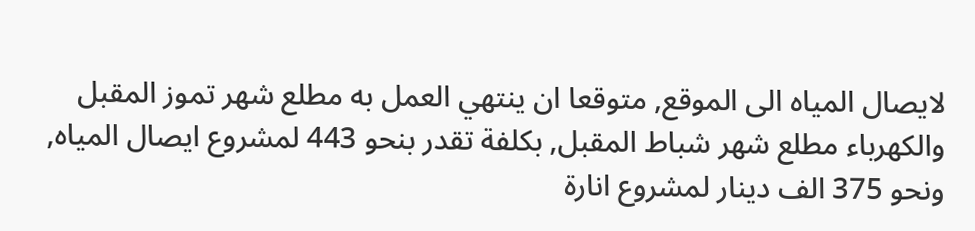لايصال المياه الى الموقع, متوقعا ان ينتهي العمل به مطلع شهر تموز المقبل والكهرباء مطلع شهر شباط المقبل, بكلفة تقدر بنحو 443 لمشروع ايصال المياه, ونحو 375 الف دينار لمشروع انارة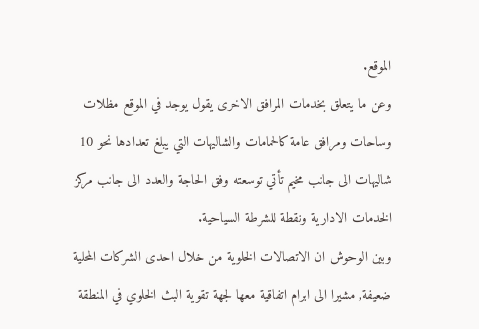الموقع.
وعن ما يتعلق بخدمات المرافق الاخرى يقول يوجد في الموقع مظلات وساحات ومرافق عامة كالحمامات والشاليهات التي يبلغ تعدادها نحو 10 شاليهات الى جانب مخيم تأتي توسعته وفق الحاجة والعدد الى جانب مركز الخدمات الادارية ونقطة للشرطة السياحية.
وبين الوحوش ان الاتصالات الخلوية من خلال احدى الشركات المحلية ضعيفة, مشيرا الى ابرام اتفاقية معها لجهة تقوية البث الخلوي في المنطقة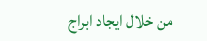من خلال ايجاد ابراج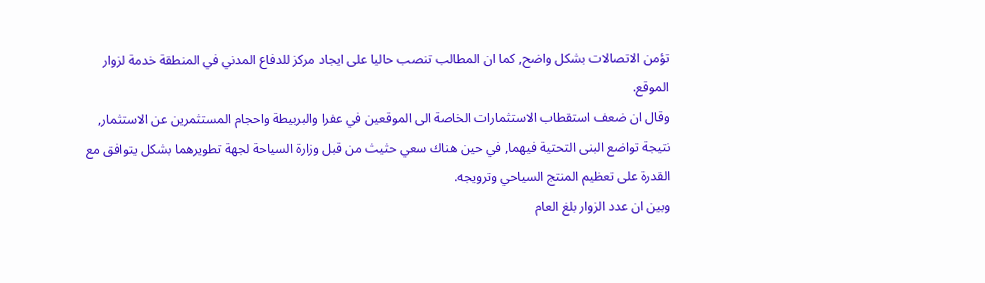تؤمن الاتصالات بشكل واضح, كما ان المطالب تنصب حاليا على ايجاد مركز للدفاع المدني في المنطقة خدمة لزوار الموقع.
وقال ان ضعف استقطاب الاستثمارات الخاصة الى الموقعين في عفرا والبربيطة واحجام المستثمرين عن الاستثمار, نتيجة تواضع البنى التحتية فيهما, في حين هناك سعي حثيث من قبل وزارة السياحة لجهة تطويرهما بشكل يتوافق مع القدرة على تعظيم المنتج السياحي وترويجه.
وبين ان عدد الزوار بلغ العام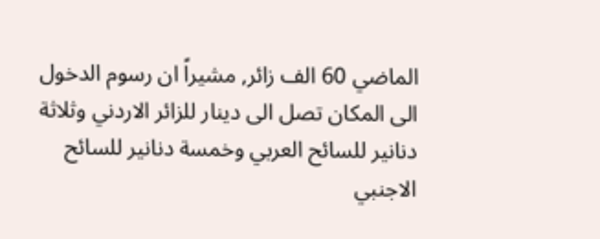الماضي 60 الف زائر, مشيراً ان رسوم الدخول الى المكان تصل الى دينار للزائر الاردني وثلاثة دنانير للسائح العربي وخمسة دنانير للسائح الاجنبي